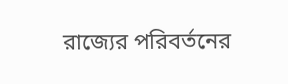রাজ্যের পরিবর্তনের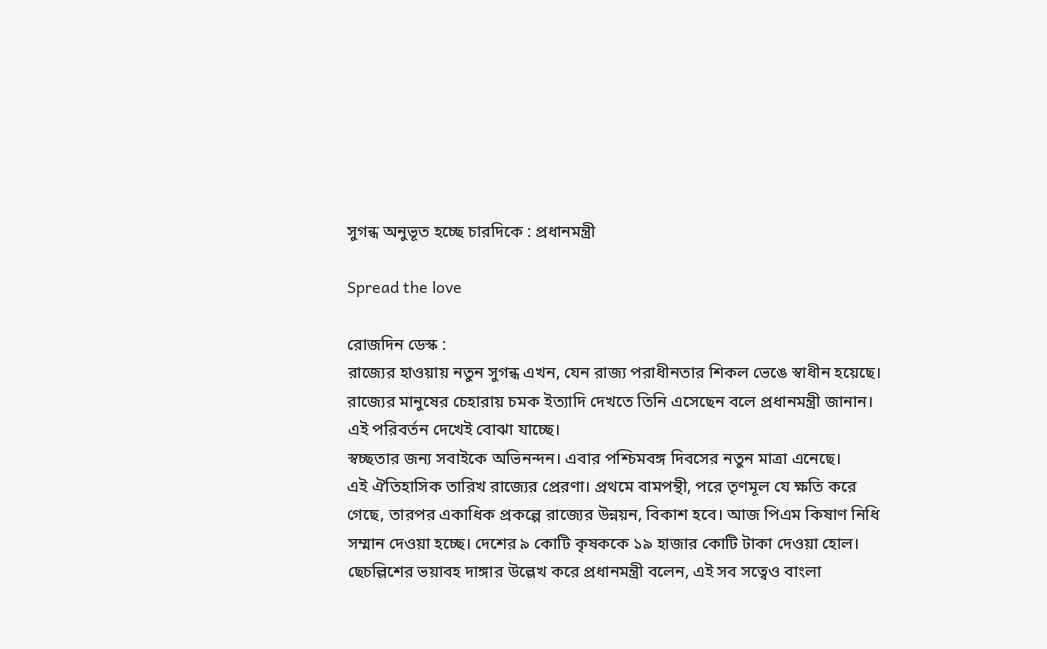সুগন্ধ অনুভূত হচ্ছে চারদিকে : প্রধানমন্ত্রী

Spread the love

রোজদিন ডেস্ক :
রাজ্যের হাওয়ায় নতুন সুগন্ধ এখন, যেন রাজ্য পরাধীনতার শিকল ভেঙে স্বাধীন হয়েছে। রাজ্যের মানুষের চেহারায় চমক ইত্যাদি দেখতে তিনি এসেছেন বলে প্রধানমন্ত্রী জানান। এই পরিবর্তন দেখেই বোঝা যাচ্ছে।
স্বচ্ছতার জন্য সবাইকে অভিনন্দন। এবার পশ্চিমবঙ্গ দিবসের নতুন মাত্রা এনেছে।
এই ঐতিহাসিক তারিখ রাজ্যের প্রেরণা। প্রথমে বামপন্থী, পরে তৃণমূল যে ক্ষতি করে গেছে, তারপর একাধিক প্রকল্পে রাজ্যের উন্নয়ন, বিকাশ হবে। আজ পিএম কিষাণ নিধি সম্মান দেওয়া হচ্ছে। দেশের ৯ কোটি কৃষককে ১৯ হাজার কোটি টাকা দেওয়া হোল।
ছেচল্লিশের ভয়াবহ দাঙ্গার উল্লেখ করে প্রধানমন্ত্রী বলেন, এই সব সত্বেও বাংলা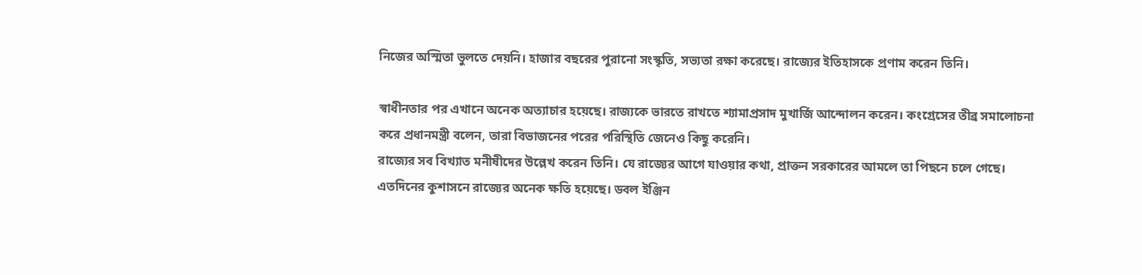নিজের অস্মিতা ভুলতে দেয়নি। হাজার বছরের পুরানো সংস্কৃতি, সভ্যতা রক্ষা করেছে। রাজ্যের ইতিহাসকে প্রণাম করেন তিনি।

স্বাধীনতার পর এখানে অনেক অত্যাচার হয়েছে। রাজ্যকে ভারতে রাখতে শ্যামাপ্রসাদ মুখার্জি আন্দোলন করেন। কংগ্রেসের তীব্র সমালোচনা করে প্রধানমন্ত্রী বলেন, তারা বিভাজনের পরের পরিস্থিতি জেনেও কিছু করেনি।
রাজ্যের সব বিখ্যাত মনীষীদের উল্লেখ করেন তিনি। যে রাজ্যের আগে যাওয়ার কথা, প্রাক্তন সরকারের আমলে তা পিছনে চলে গেছে। এতদিনের কুশাসনে রাজ্যের অনেক ক্ষতি হয়েছে। ডবল ইঞ্জিন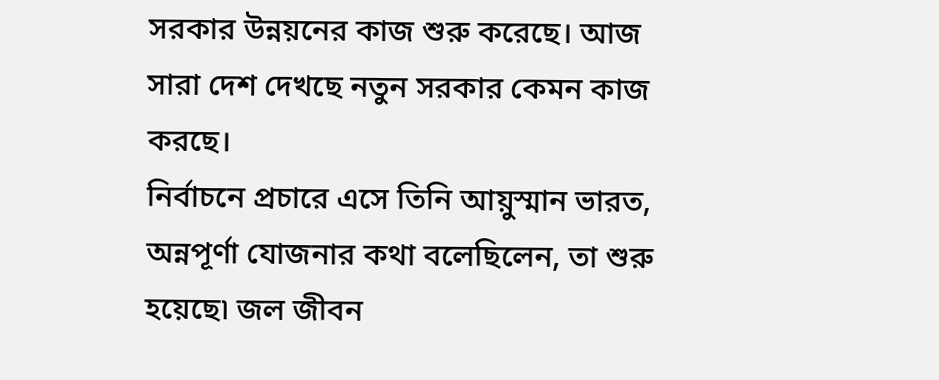সরকার উন্নয়নের কাজ শুরু করেছে। আজ সারা দেশ দেখছে নতুন সরকার কেমন কাজ করছে।
নির্বাচনে প্রচারে এসে তিনি আয়ুস্মান ভারত, অন্নপূর্ণা যোজনার কথা বলেছিলেন, তা শুরু হয়েছে৷ জল জীবন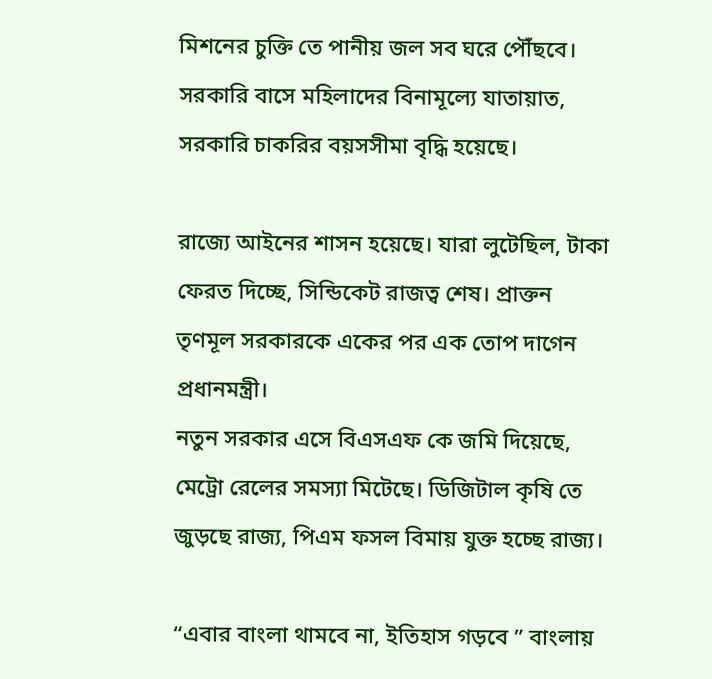মিশনের চুক্তি তে পানীয় জল সব ঘরে পৌঁছবে। সরকারি বাসে মহিলাদের বিনামূল্যে যাতায়াত, সরকারি চাকরির বয়সসীমা বৃদ্ধি হয়েছে।

রাজ্যে আইনের শাসন হয়েছে। যারা লুটেছিল, টাকা ফেরত দিচ্ছে, সিন্ডিকেট রাজত্ব শেষ। প্রাক্তন তৃণমূল সরকারকে একের পর এক তোপ দাগেন প্রধানমন্ত্রী।
নতুন সরকার এসে বিএসএফ কে জমি দিয়েছে, মেট্রো রেলের সমস্যা মিটেছে। ডিজিটাল কৃষি তে জুড়ছে রাজ্য, পিএম ফসল বিমায় যুক্ত হচ্ছে রাজ্য।

“এবার বাংলা থামবে না, ইতিহাস গড়বে ” বাংলায়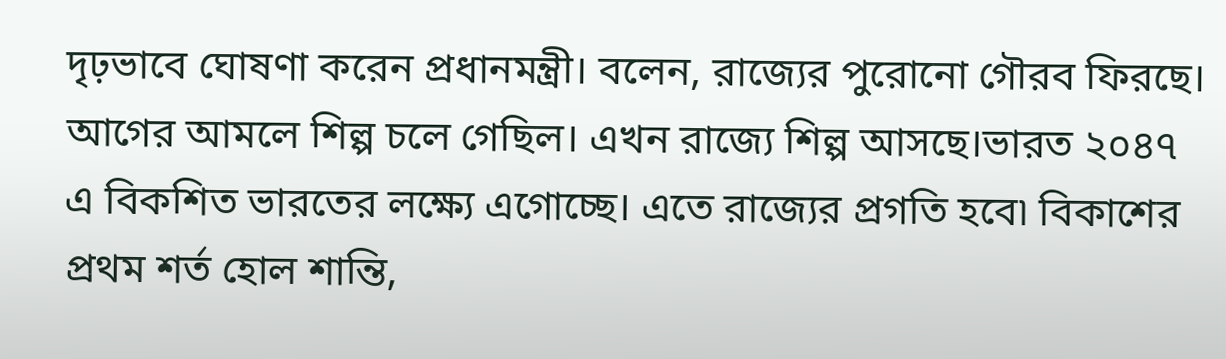দৃঢ়ভাবে ঘোষণা করেন প্রধানমন্ত্রী। বলেন, রাজ্যের পুরোনো গৌরব ফিরছে। আগের আমলে শিল্প চলে গেছিল। এখন রাজ্যে শিল্প আসছে।ভারত ২০৪৭ এ বিকশিত ভারতের লক্ষ্যে এগোচ্ছে। এতে রাজ্যের প্রগতি হবে৷ বিকাশের প্রথম শর্ত হোল শান্তি,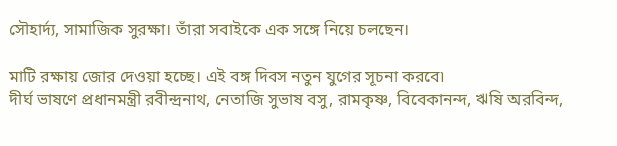সৌহার্দ্য, সামাজিক সুরক্ষা। তাঁরা সবাইকে এক সঙ্গে নিয়ে চলছেন।

মাটি রক্ষায় জোর দেওয়া হচ্ছে। এই বঙ্গ দিবস নতুন যুগের সূচনা করবে৷
দীর্ঘ ভাষণে প্রধানমন্ত্রী রবীন্দ্রনাথ, নেতাজি সুভাষ বসু, রামকৃষ্ণ, বিবেকানন্দ, ঋষি অরবিন্দ,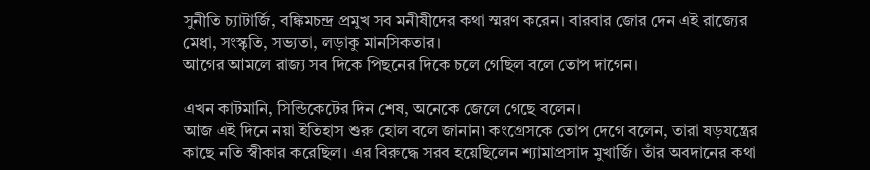সুনীতি চ্যাটার্জি, বঙ্কিমচন্দ্র প্রমুখ সব মনীষীদের কথা স্মরণ করেন। বারবার জোর দেন এই রাজ্যের মেধা, সংস্কৃতি, সভ্যতা, লড়াকু মানসিকতার।
আগের আমলে রাজ্য সব দিকে পিছনের দিকে চলে গেছিল বলে তোপ দাগেন।

এখন কাটমানি, সিন্ডিকেটের দিন শেষ, অনেকে জেলে গেছে বলেন।
আজ এই দিনে নয়া ইতিহাস শুরু হোল বলে জানান৷ কংগ্রেসকে তোপ দেগে বলেন, তারা ষড়যন্ত্রের কাছে নতি স্বীকার করেছিল। এর বিরুদ্ধে সরব হয়েছিলেন শ্যামাপ্রসাদ মুখার্জি। তাঁর অবদানের কথা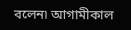বলেন৷ আগামীকাল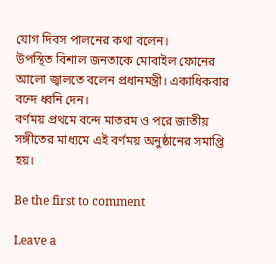যোগ দিবস পালনের কথা বলেন।
উপস্থিত বিশাল জনতাকে মোবাইল ফোনের আলো জ্বালতে বলেন প্রধানমন্ত্রী। একাধিকবার বন্দে ধ্বনি দেন।
বর্ণময় প্রথমে বন্দে মাতরম ও পরে জাতীয় সঙ্গীতের মাধ্যমে এই বর্ণময় অনুষ্ঠানের সমাপ্তি হয়।

Be the first to comment

Leave a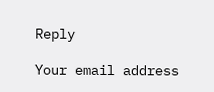Reply

Your email address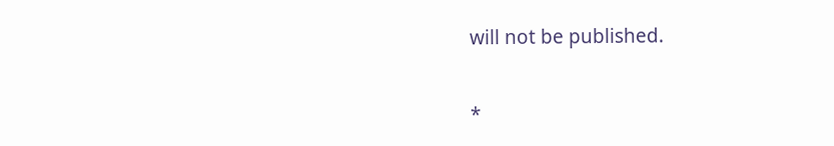will not be published.


*